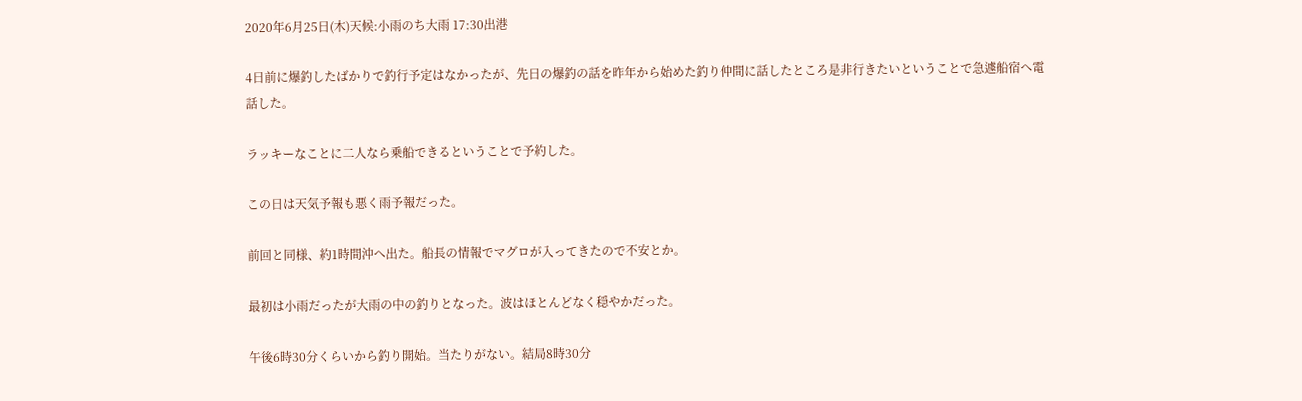2020年6月25日(木)天候:小雨のち大雨 17:30出港

4日前に爆釣したばかりで釣行予定はなかったが、先日の爆釣の話を昨年から始めた釣り仲間に話したところ是非行きたいということで急遽船宿へ電話した。

ラッキーなことに二人なら乗船できるということで予約した。

この日は天気予報も悪く雨予報だった。

前回と同様、約1時間沖へ出た。船長の情報でマグロが入ってきたので不安とか。

最初は小雨だったが大雨の中の釣りとなった。波はほとんどなく穏やかだった。

午後6時30分くらいから釣り開始。当たりがない。結局8時30分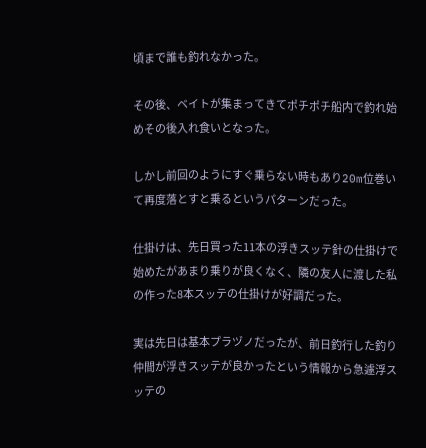頃まで誰も釣れなかった。

その後、ベイトが集まってきてポチポチ船内で釣れ始めその後入れ食いとなった。

しかし前回のようにすぐ乗らない時もあり20m位巻いて再度落とすと乗るというパターンだった。

仕掛けは、先日買った11本の浮きスッテ針の仕掛けで始めたがあまり乗りが良くなく、隣の友人に渡した私の作った8本スッテの仕掛けが好調だった。

実は先日は基本プラヅノだったが、前日釣行した釣り仲間が浮きスッテが良かったという情報から急遽浮スッテの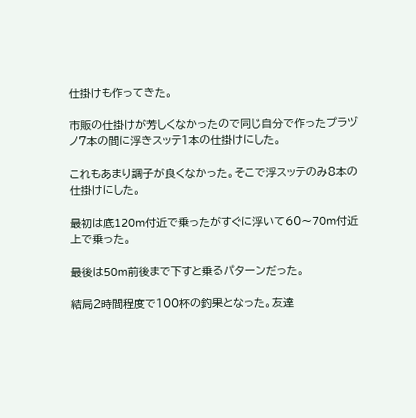仕掛けも作ってきた。

市販の仕掛けが芳しくなかったので同じ自分で作ったプラヅノ7本の間に浮きスッテ1本の仕掛けにした。

これもあまり調子が良くなかった。そこで浮スッテのみ8本の仕掛けにした。

最初は底120m付近で乗ったがすぐに浮いて60〜70m付近上で乗った。

最後は50m前後まで下すと乗るパターンだった。

結局2時間程度で100杯の釣果となった。友達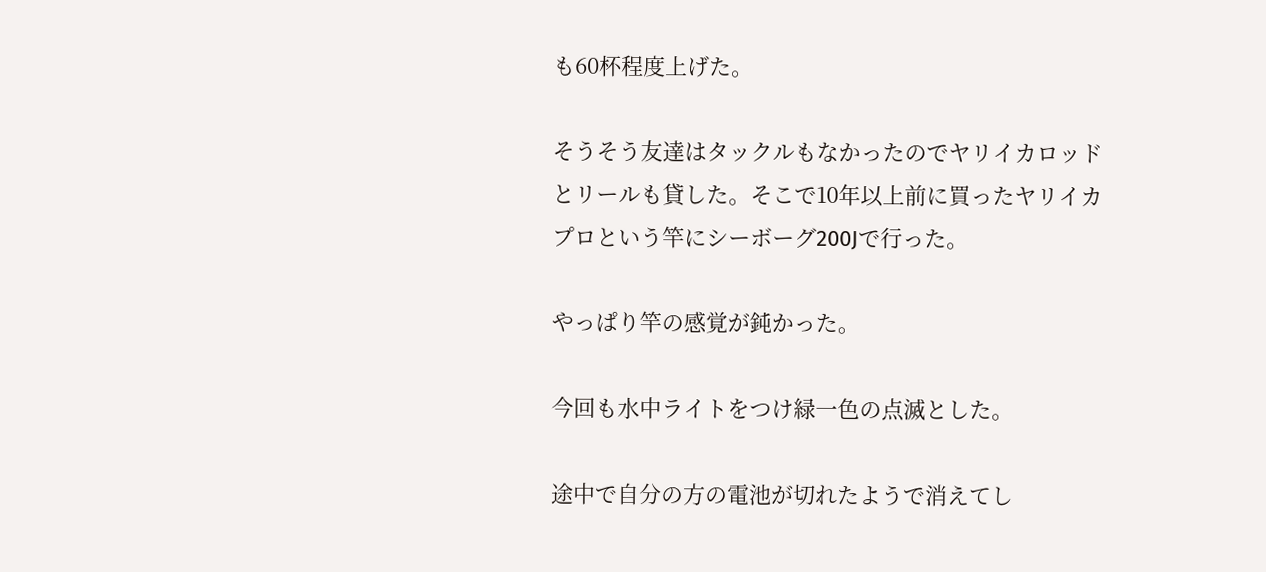も60杯程度上げた。

そうそう友達はタックルもなかったのでヤリイカロッドとリールも貸した。そこで10年以上前に買ったヤリイカプロという竿にシーボーグ200Jで行った。

やっぱり竿の感覚が鈍かった。

今回も水中ライトをつけ緑一色の点滅とした。

途中で自分の方の電池が切れたようで消えてし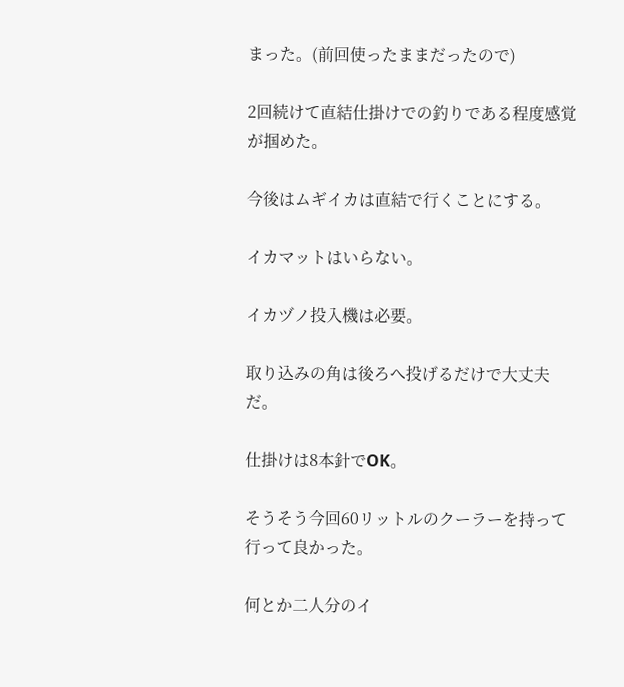まった。(前回使ったままだったので)

2回続けて直結仕掛けでの釣りである程度感覚が掴めた。

今後はムギイカは直結で行くことにする。

イカマットはいらない。

イカヅノ投入機は必要。

取り込みの角は後ろへ投げるだけで大丈夫だ。

仕掛けは8本針でOK。

そうそう今回60リットルのクーラーを持って行って良かった。

何とか二人分のイ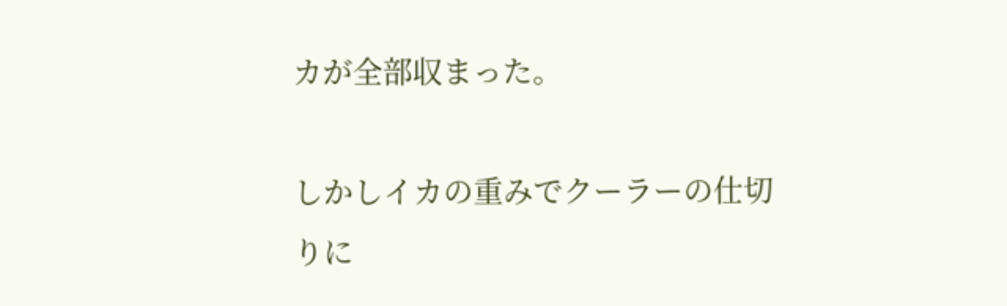カが全部収まった。

しかしイカの重みでクーラーの仕切りに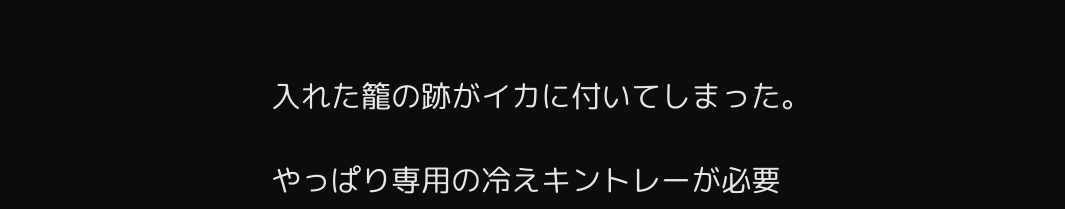入れた籠の跡がイカに付いてしまった。

やっぱり専用の冷えキントレーが必要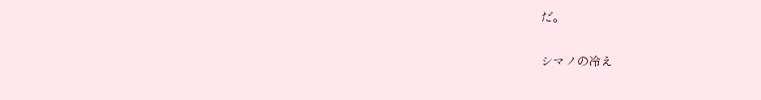だ。

シマノの冷え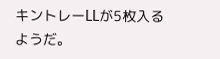キントレーLLが5枚入るようだ。